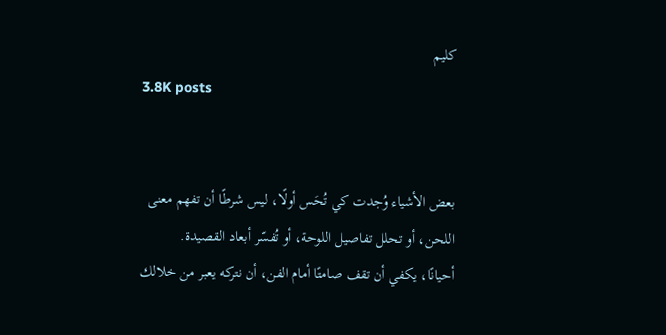كليم
3.8K posts


بعض الأشياء وُجدت كي تُحَس أولًا، ليس شرطًا أن تفهم معنى اللحن، أو تحلل تفاصيل اللوحة، أو تُفسّر أبعاد القصيدة.
أحيانًا، يكفي أن تقف صامتًا أمام الفن، أن نتركه يعبر من خلالك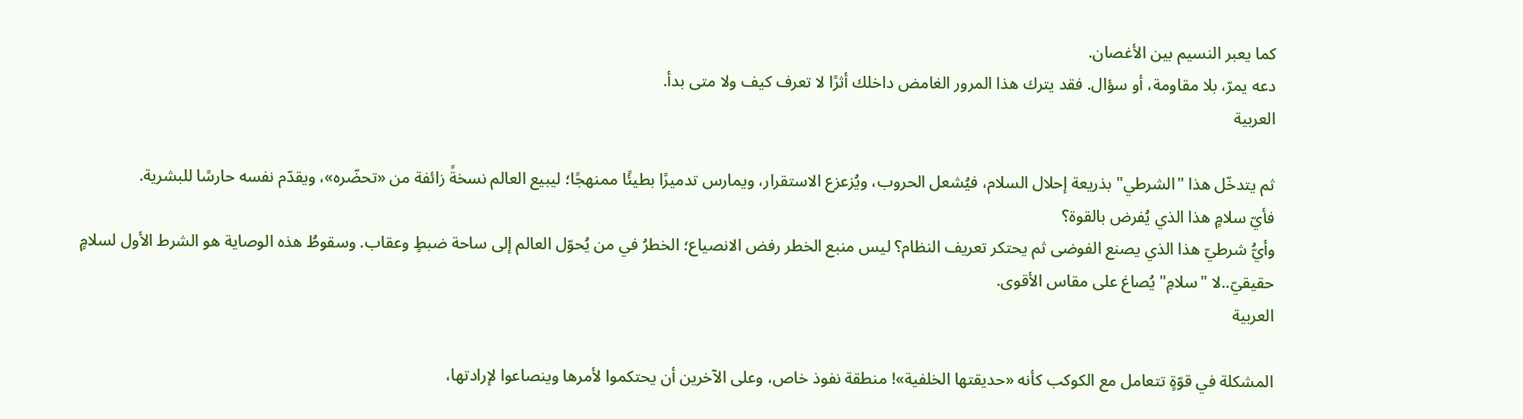كما يعبر النسيم بين الأغصان.
دعه يمرّ، بلا مقاومة، أو سؤال. فقد يترك هذا المرور الغامض داخلك أثرًا لا تعرف كيف ولا متى بدأ.
العربية

ثم يتدخّل هذا "الشرطي" بذريعة إحلال السلام، فيُشعل الحروب، ويُزعزع الاستقرار، ويمارس تدميرًا بطيئًا ممنهجًا؛ ليبيع العالم نسخةً زائفة من «تحضّره»، ويقدّم نفسه حارسًا للبشرية.
فأيّ سلامٍ هذا الذي يُفرض بالقوة؟
وأيُّ شرطيّ هذا الذي يصنع الفوضى ثم يحتكر تعريف النظام؟ ليس منبع الخطر رفض الانصياع؛ الخطرُ في من يُحوّل العالم إلى ساحة ضبطٍ وعقاب. وسقوطُ هذه الوصاية هو الشرط الأول لسلامٍ حقيقيّ..لا "سلامِ" يُصاغ على مقاس الأقوى.
العربية

المشكلة في قوّةٍ تتعامل مع الكوكب كأنه «حديقتها الخلفية»! منطقة نفوذ خاص، وعلى الآخرين أن يحتكموا لأمرها وينصاعوا لإرادتها،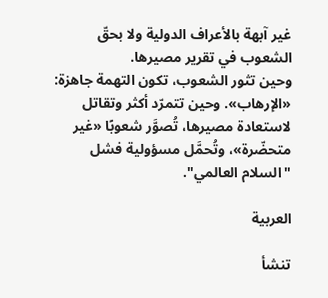غير آبهة بالأعراف الدولية ولا بحقّ الشعوب في تقرير مصيرها.
وحين تثور الشعوب، تكون التهمة جاهزة: «الإرهاب». وحين تتمرّد أكثر وتقاتل لاستعادة مصيرها، تُصوَّر شعوبًا «غير متحضّرة»، وتُحمَّل مسؤولية فشل "السلام العالمي".

العربية

تنشأ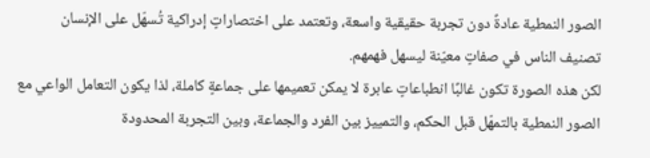الصور النمطية عادةً دون تجربة حقيقية واسعة، وتعتمد على اختصاراتٍ إدراكية تُسهّل على الإنسان تصنيف الناس في صفاتٍ معيّنة ليسهل فهمهم.
لكن هذه الصورة تكون غالبًا انطباعاتٍ عابرة لا يمكن تعميمها على جماعةٍ كاملة، لذا يكون التعامل الواعي مع الصور النمطية بالتمهّل قبل الحكم، والتمييز بين الفرد والجماعة، وبين التجربة المحدودة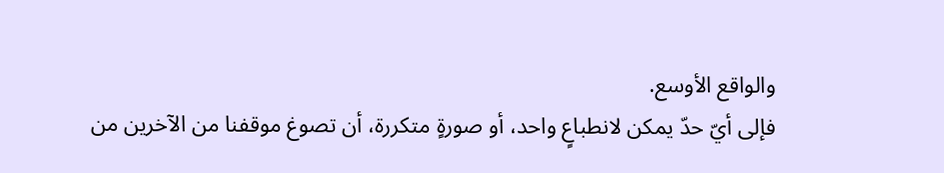والواقع الأوسع.
فإلى أيّ حدّ يمكن لانطباعٍ واحد، أو صورةٍ متكررة، أن تصوغ موقفنا من الآخرين من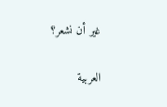غير أن نشعر؟

العربية